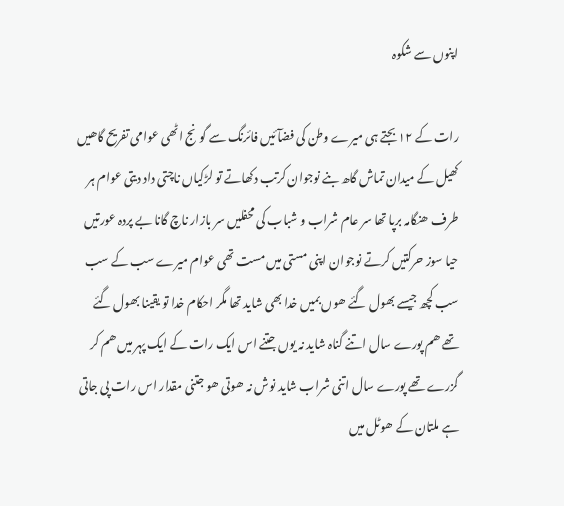اپنوں سے شکوہ

رات کے ١٢ بجتے ہی میرے وطن کی فضآئیں فائرنگ سے گونج اٹھی عوامی تفریح گاھیں کھیل کے میدان تماش گاھ بنے نوجوان کرتب دکھاتے تو لڑکیاں ناچتی داد دیتی عوام ہر طرف ھنگامہ برپا تھا سر عام شراب و شباب کی محفلیں سر بازار ناچ گانا بے پردہ عورتیں حیا سوز حرکتیں کرتے نوجوان اپنی مستی میں مست تھی عوام میرے سب کے سب سب کچھ جیسے بھول گئے ھوں بمیں خدا بھی شاید تھا مگر احکام خدا تو یقینا بھول گئے تھے ھم پورے سال اتنے گناہ شاید نہ یوں جتنے اس ایک رات کے ایک پہر میں ھم کر گزرے تھے پورے سال اتنی شراب شاید نوش نہ ھوتی ھو جتنی مقدار اس رات پی جاتی ہے ملتان کے ھوٹل میں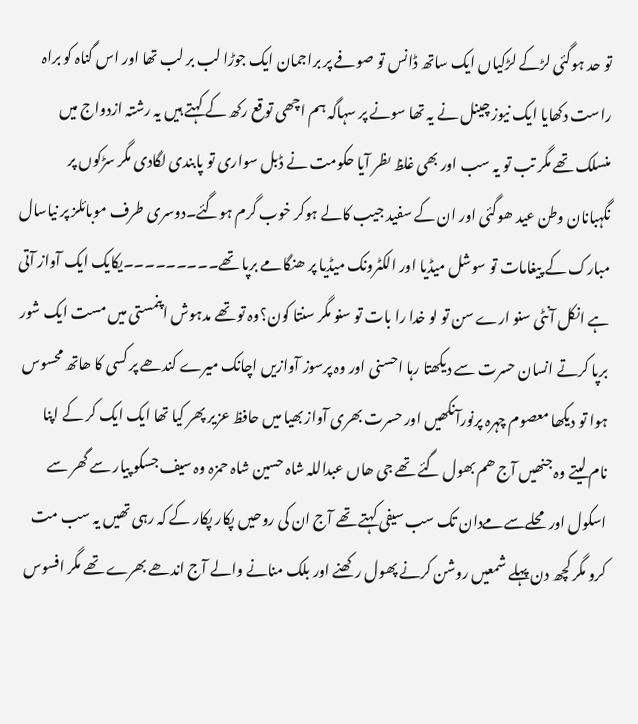تو حد ہوگئی لڑکے لڑکیاں ایک ساتھ ڈانس تو صوفے پر براجمان ایک جوڑا لب بر لب تھا اور اس گناہ کو براہ راست دکھایا ایک نیوز چینل نے یہ تھا سونے پر سہاگہ ہم اچھی توقع رکھ کے کہتے ہیں یہ رشتہ ازدواج میں منسلک تھے مگر تب تو یہ سب اور بھی غلظ ںظر آیا حکومت نے ڈبل سواری تو پابندی لگادی مگر سڑکوں پر نگہبانان وطن عید ھوگئی اور ان کے سفید جیب کالے ہوکر خوب گرم ہوگئے۔دوسری طرف موبائلز پر نیاسال مبارک کے پیغامات تو سوشل میڈیا اور الکٹرونک میڈیا پر ھنگامے برپا تھے۔۔۔۔۔۔۔۔۔یکایک ایک آواز آتی ہے انکل آنٹی سنو ارے سن تو لو خدا را بات تو سنو مگر سنتا کون؟وہ تو تھے مدہوش اپنمستی میں مست ایک شور برپا کرتے انسان حسرت سے دیکھتا رہا احسنی اور وہ پرسوز آوازیں اچانک میرے کندھے پر کسی کا ھاتھ محسوس ہوا تو دیکھا معصوم چہرہ پرنورآنکھیں اور حسرت بھری آواز بھیا میں حافظ عزیر پھر کیا تھا ایک ایک کر کے اپنا نام لیتے وہ جنھیں آج ھم بھول گئے تھے جی ھاں عبداللہ شاہ حسین شاہ حمزہ وہ سیف جسکو پیار سے گھر سے اسکول اور محلےسےمےدان تک سب سیفی کہتے تھے آج ان کی روحیں پکار پکار کے کہ رہی تھیں یہ سب مت کرو مگر کچھ دن پہلے شمعیں روشن کرنے پھول رکھنے اور بلک منانے والے آج اندھے بھرے تھے مگر افسوس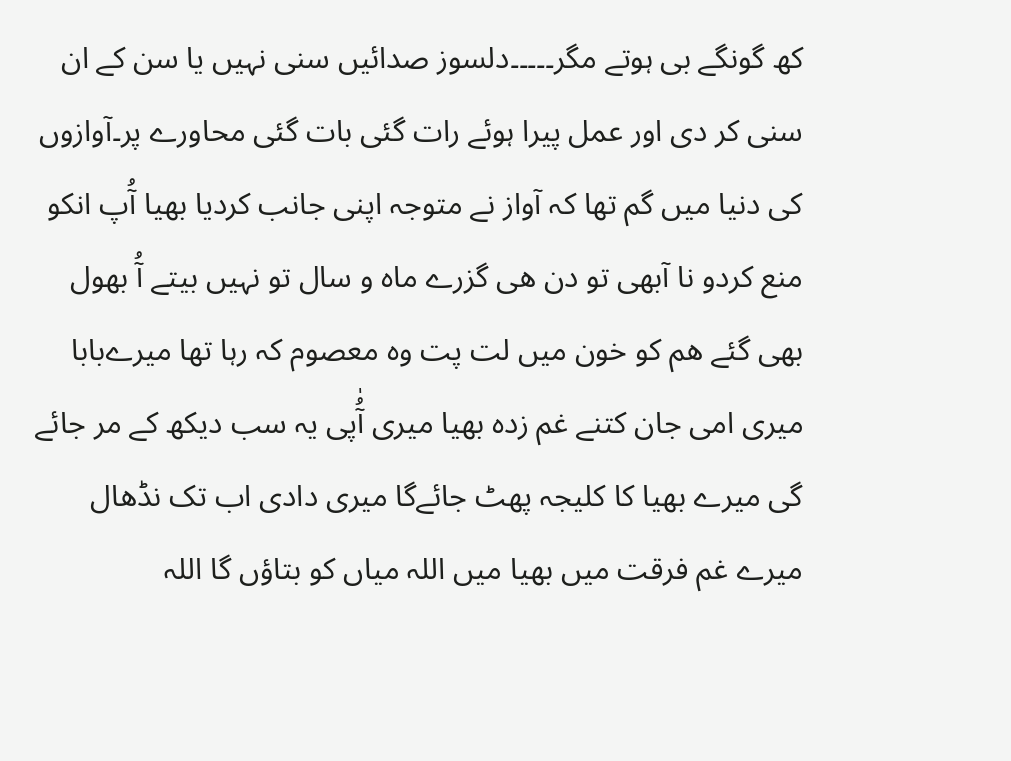کھ گونگے بی ہوتے مگر۔۔۔۔۔دلسوز صدائیں سنی نہیں یا سن کے ان سنی کر دی اور عمل پیرا ہوئے رات گئی بات گئی محاورے پر۔آوازوں کی دنیا میں گم تھا کہ آواز نے متوجہ اپنی جانب کردیا بھیا آُپ انکو منع کردو نا آبھی تو دن ھی گزرے ماہ و سال تو نہیں بیتے آُ بھول بھی گئے ھم کو خون میں لت پت وہ معصوم کہ رہا تھا میرےبابا میری امی جان کتنے غم زدہ بھیا میری آُٰپی یہ سب دیکھ کے مر جائے گی میرے بھیا کا کلیجہ پھٹ جائےگا میری دادی اب تک نڈھال میرے غم فرقت میں بھیا میں اللہ میاں کو بتاؤں گا اللہ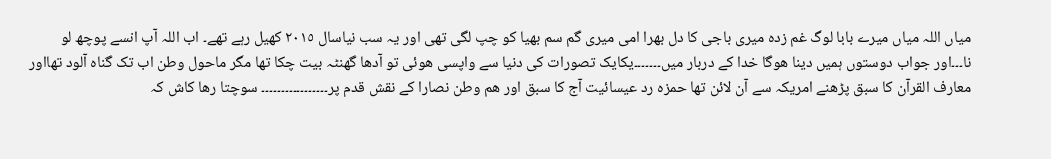میاں اللہ میاں میرے بابا لوگ غم زدہ میری باجی کا دل بھرا امی میری گم سم بھیا کو چپ لگی تھی اور یہ سب نیاسال ٢٠١٥ کھیل رہے تھے۔ اب اللہ آپ انسے پوچھ لو نا۔۔۔اور جواب دوستوں ہمیں دینا ھوگا خدا کے دربار میں۔۔۔۔۔۔۔یکایک تصورات کی دنیا سے واپسی ھوئی تو آدھا گھنٹہ بیت چکا تھا مگر ماحول وطن اب تک گناہ آلود تھااور معارف القرآن کا سبق پڑھنے امریکہ سے آن لائن تھا حمزہ رد عیسائیت آج کا سبق اور ھم وطن نصارا کے نقش قدم پر۔۔۔۔۔۔۔۔۔۔۔۔۔۔۔۔۔ سوچتا رھا کاش کہ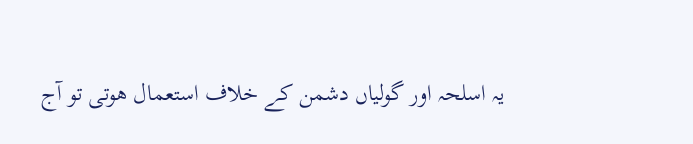یہ اسلحہ اور گولیاں دشمن کے خلاف استعمال ھوتی تو آج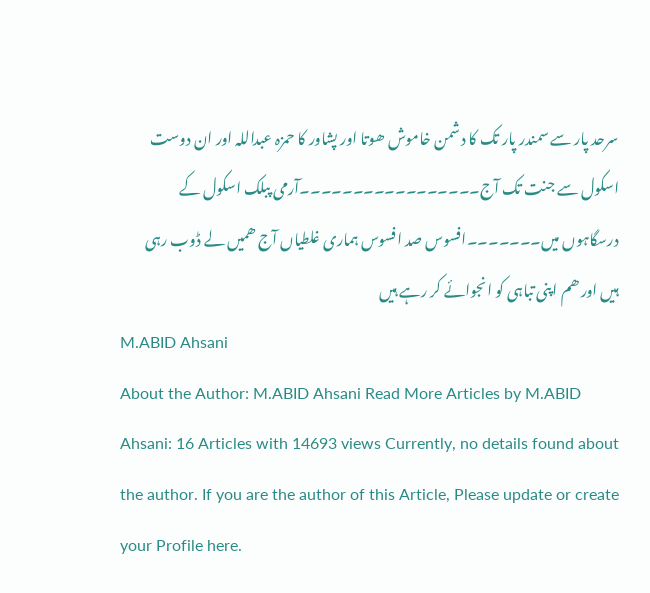سرحد پار سے سمندر پار تک کا دشمن خاموش ھوتا اور پشاور کا حمزہ عبداللہ اور ان دوست اسکول سے جنت تک آج۔۔۔۔۔۔۔۔۔۔۔۔۔۔۔۔۔آرمی پبلک اسکول کے درسگاہوں میں۔۔۔۔۔۔۔افسوس صد افسوس ہماری غلطیاں آج ھمیں لے ڈوب رہی ہیں اور ھم اپنی تباہی کو انجوائے کر رہے ہیں
M.ABID Ahsani
About the Author: M.ABID Ahsani Read More Articles by M.ABID Ahsani: 16 Articles with 14693 views Currently, no details found about the author. If you are the author of this Article, Please update or create your Profile here.